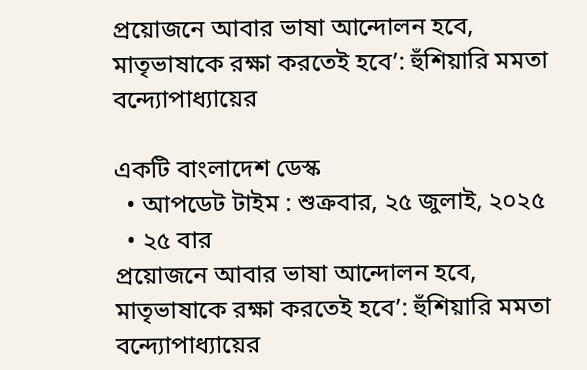প্রয়োজনে আবার ভাষা আন্দোলন হবে, মাতৃভাষাকে রক্ষা করতেই হবে’: হুঁশিয়ারি মমতা বন্দ্যোপাধ্যায়ের

একটি বাংলাদেশ ডেস্ক
  • আপডেট টাইম : শুক্রবার, ২৫ জুলাই, ২০২৫
  • ২৫ বার
প্রয়োজনে আবার ভাষা আন্দোলন হবে, মাতৃভাষাকে রক্ষা করতেই হবে’: হুঁশিয়ারি মমতা বন্দ্যোপাধ্যায়ের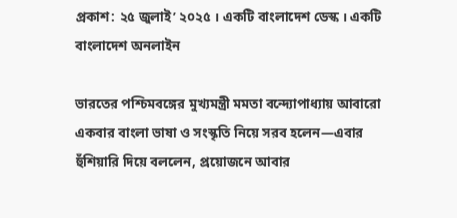প্রকাশ: ২৫ জুলাই’ ২০২৫ । একটি বাংলাদেশ ডেস্ক । একটি বাংলাদেশ অনলাইন

ভারতের পশ্চিমবঙ্গের মুখ্যমন্ত্রী মমতা বন্দ্যোপাধ্যায় আবারো একবার বাংলা ভাষা ও সংস্কৃতি নিয়ে সরব হলেন—এবার হুঁশিয়ারি দিয়ে বললেন, প্রয়োজনে আবার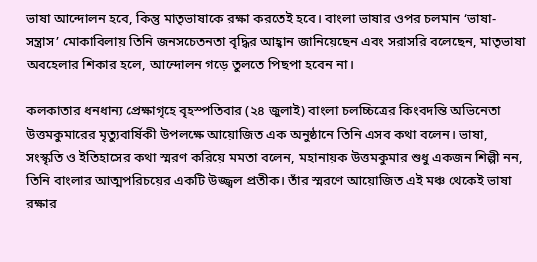ভাষা আন্দোলন হবে, কিন্তু মাতৃভাষাকে রক্ষা করতেই হবে। বাংলা ভাষার ওপর চলমান ‘ভাষা-সন্ত্রাস’ মোকাবিলায় তিনি জনসচেতনতা বৃদ্ধির আহ্বান জানিয়েছেন এবং সরাসরি বলেছেন, মাতৃভাষা অবহেলার শিকার হলে, আন্দোলন গড়ে তুলতে পিছপা হবেন না।

কলকাতার ধনধান্য প্রেক্ষাগৃহে বৃহস্পতিবার (২৪ জুলাই) বাংলা চলচ্চিত্রের কিংবদন্তি অভিনেতা উত্তমকুমারের মৃত্যুবার্ষিকী উপলক্ষে আয়োজিত এক অনুষ্ঠানে তিনি এসব কথা বলেন। ভাষা, সংস্কৃতি ও ইতিহাসের কথা স্মরণ করিয়ে মমতা বলেন, মহানায়ক উত্তমকুমার শুধু একজন শিল্পী নন, তিনি বাংলার আত্মপরিচয়ের একটি উজ্জ্বল প্রতীক। তাঁর স্মরণে আয়োজিত এই মঞ্চ থেকেই ভাষা রক্ষার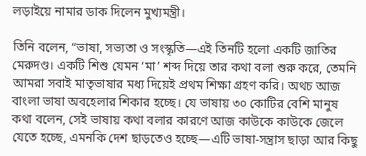লড়াইয়ে নামার ডাক দিলেন মুখ্যমন্ত্রী।

তিনি বলেন, “ভাষা, সভ্যতা ও সংস্কৃতি—এই তিনটি হলো একটি জাতির মেরুদণ্ড। একটি শিশু যেমন ‘মা’ শব্দ দিয়ে তার কথা বলা শুরু করে, তেমনি আমরা সবাই মাতৃভাষার মধ্য দিয়েই প্রথম শিক্ষা গ্রহণ করি। অথচ আজ বাংলা ভাষা অবহেলার শিকার হচ্ছে। যে ভাষায় ৩০ কোটির বেশি মানুষ কথা বলেন, সেই ভাষায় কথা বলার কারণে আজ কাউকে কাউকে জেলে যেতে হচ্ছে, এমনকি দেশ ছাড়তেও হচ্ছে—এটি ভাষা-সন্ত্রাস ছাড়া আর কিছু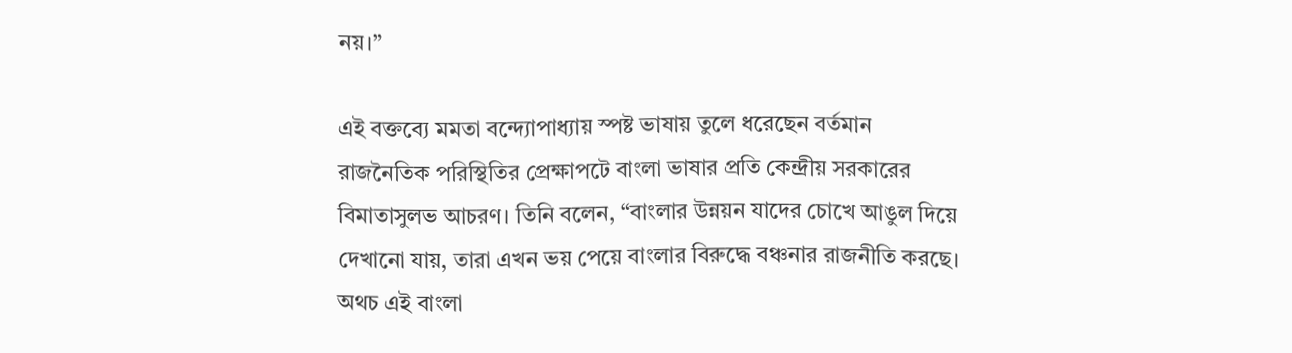নয়।”

এই বক্তব্যে মমতা বন্দ্যোপাধ্যায় স্পষ্ট ভাষায় তুলে ধরেছেন বর্তমান রাজনৈতিক পরিস্থিতির প্রেক্ষাপটে বাংলা ভাষার প্রতি কেন্দ্রীয় সরকারের বিমাতাসুলভ আচরণ। তিনি বলেন, “বাংলার উন্নয়ন যাদের চোখে আঙুল দিয়ে দেখানো যায়, তারা এখন ভয় পেয়ে বাংলার বিরুদ্ধে বঞ্চনার রাজনীতি করছে। অথচ এই বাংলা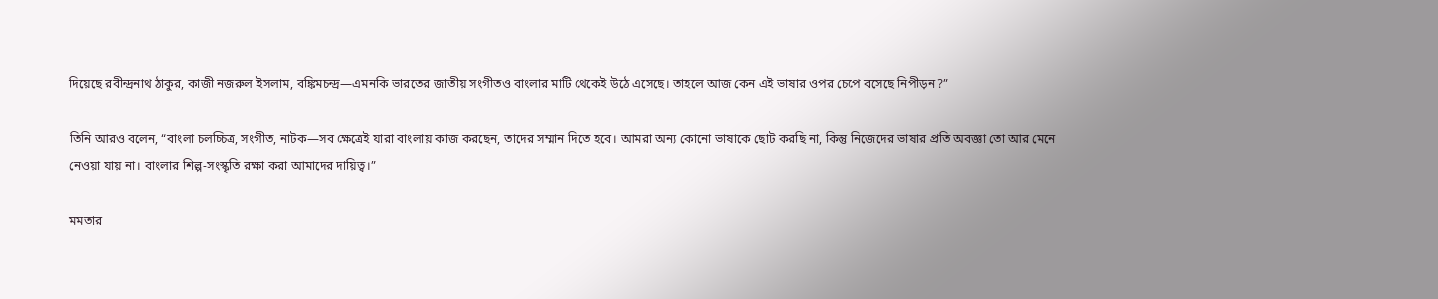দিয়েছে রবীন্দ্রনাথ ঠাকুর, কাজী নজরুল ইসলাম, বঙ্কিমচন্দ্র—এমনকি ভারতের জাতীয় সংগীতও বাংলার মাটি থেকেই উঠে এসেছে। তাহলে আজ কেন এই ভাষার ওপর চেপে বসেছে নিপীড়ন?”

তিনি আরও বলেন, “বাংলা চলচ্চিত্র, সংগীত, নাটক—সব ক্ষেত্রেই যারা বাংলায় কাজ করছেন, তাদের সম্মান দিতে হবে। আমরা অন্য কোনো ভাষাকে ছোট করছি না, কিন্তু নিজেদের ভাষার প্রতি অবজ্ঞা তো আর মেনে নেওয়া যায় না। বাংলার শিল্প-সংস্কৃতি রক্ষা করা আমাদের দায়িত্ব।”

মমতার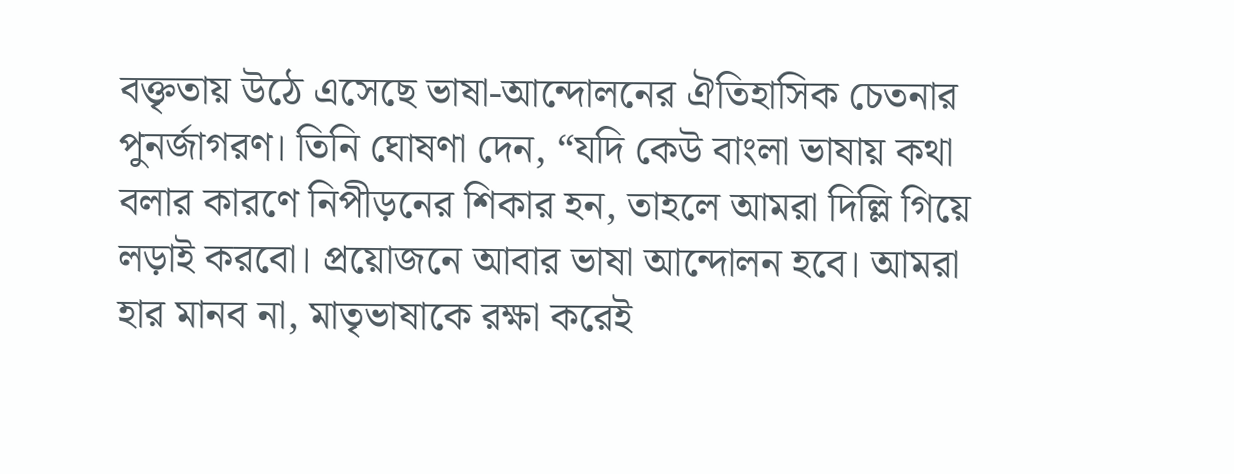বক্তৃতায় উঠে এসেছে ভাষা-আন্দোলনের ঐতিহাসিক চেতনার পুনর্জাগরণ। তিনি ঘোষণা দেন, “যদি কেউ বাংলা ভাষায় কথা বলার কারণে নিপীড়নের শিকার হন, তাহলে আমরা দিল্লি গিয়ে লড়াই করবো। প্রয়োজনে আবার ভাষা আন্দোলন হবে। আমরা হার মানব না, মাতৃভাষাকে রক্ষা করেই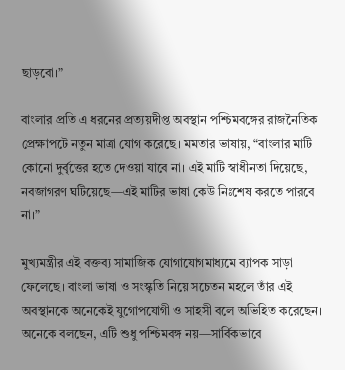ছাড়বো।”

বাংলার প্রতি এ ধরনের প্রত্যয়দীপ্ত অবস্থান পশ্চিমবঙ্গের রাজনৈতিক প্রেক্ষাপটে নতুন মাত্রা যোগ করেছে। মমতার ভাষায়, “বাংলার মাটি কোনো দুর্বৃত্তের হতে দেওয়া যাবে না। এই মাটি স্বাধীনতা দিয়েছে, নবজাগরণ ঘটিয়েছে—এই মাটির ভাষা কেউ নিঃশেষ করতে পারবে না।”

মুখ্যমন্ত্রীর এই বক্তব্য সামাজিক যোগাযোগমাধ্যমে ব্যাপক সাড়া ফেলেছে। বাংলা ভাষা ও সংস্কৃতি নিয়ে সচেতন মহলে তাঁর এই অবস্থানকে অনেকেই যুগোপযোগী ও সাহসী বলে অভিহিত করেছেন। অনেকে বলছেন, এটি শুধু পশ্চিমবঙ্গ নয়—সার্বিকভাবে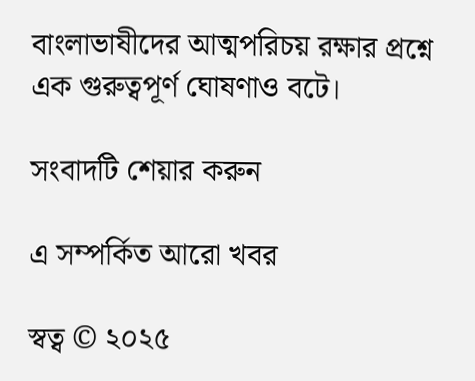বাংলাভাষীদের আত্মপরিচয় রক্ষার প্রশ্নে এক গুরুত্বপূর্ণ ঘোষণাও বটে।

সংবাদটি শেয়ার করুন

এ সম্পর্কিত আরো খবর

স্বত্ব © ২০২৫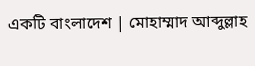একটি বাংলাদেশ | মোহাম্মাদ আব্দুল্লাহ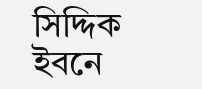সিদ্দিক ইবনে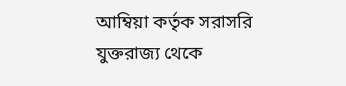আম্বিয়া কর্তৃক সরাসরি যুক্তরাজ্য থেকে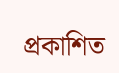প্রকাশিত